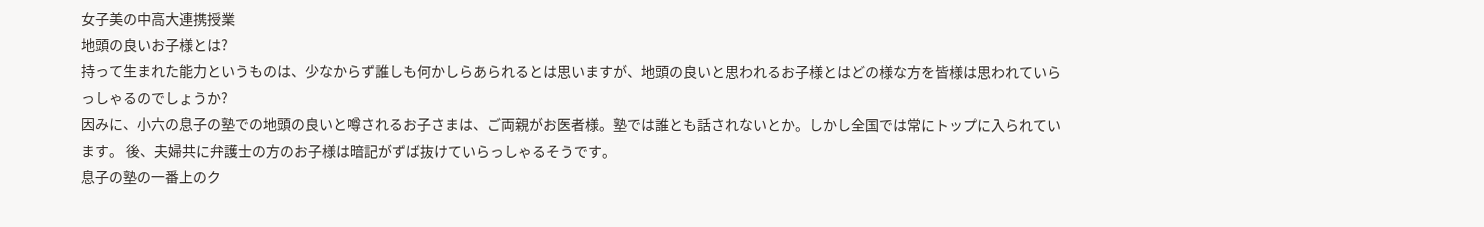女子美の中高大連携授業
地頭の良いお子様とは?
持って生まれた能力というものは、少なからず誰しも何かしらあられるとは思いますが、地頭の良いと思われるお子様とはどの様な方を皆様は思われていらっしゃるのでしょうか?
因みに、小六の息子の塾での地頭の良いと噂されるお子さまは、ご両親がお医者様。塾では誰とも話されないとか。しかし全国では常にトップに入られています。 後、夫婦共に弁護士の方のお子様は暗記がずば抜けていらっしゃるそうです。
息子の塾の一番上のク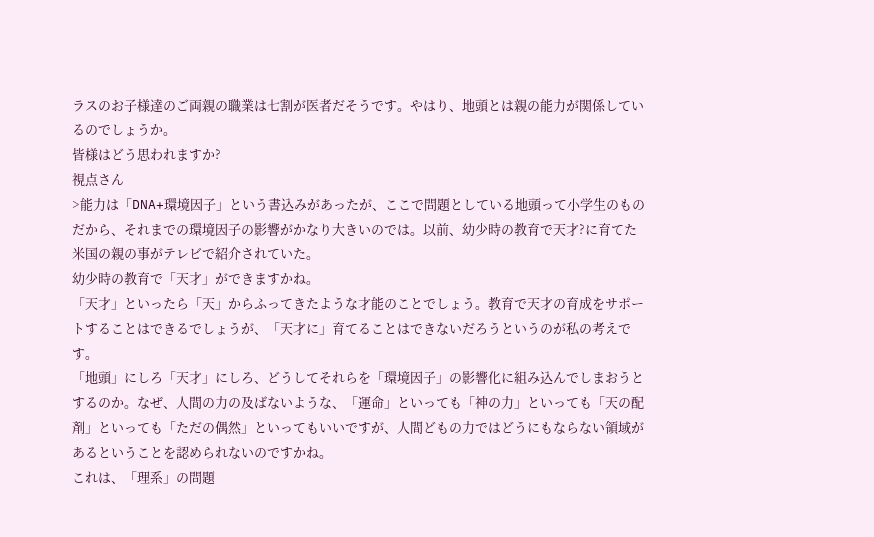ラスのお子様達のご両親の職業は七割が医者だそうです。やはり、地頭とは親の能力が関係しているのでしょうか。
皆様はどう思われますか?
視点さん
>能力は「DNA+環境因子」という書込みがあったが、ここで問題としている地頭って小学生のものだから、それまでの環境因子の影響がかなり大きいのでは。以前、幼少時の教育で天才?に育てた米国の親の事がテレビで紹介されていた。
幼少時の教育で「天才」ができますかね。
「天才」といったら「天」からふってきたような才能のことでしょう。教育で天才の育成をサポートすることはできるでしょうが、「天才に」育てることはできないだろうというのが私の考えです。
「地頭」にしろ「天才」にしろ、どうしてそれらを「環境因子」の影響化に組み込んでしまおうとするのか。なぜ、人間の力の及ばないような、「運命」といっても「神の力」といっても「天の配剤」といっても「ただの偶然」といってもいいですが、人間どもの力ではどうにもならない領域があるということを認められないのですかね。
これは、「理系」の問題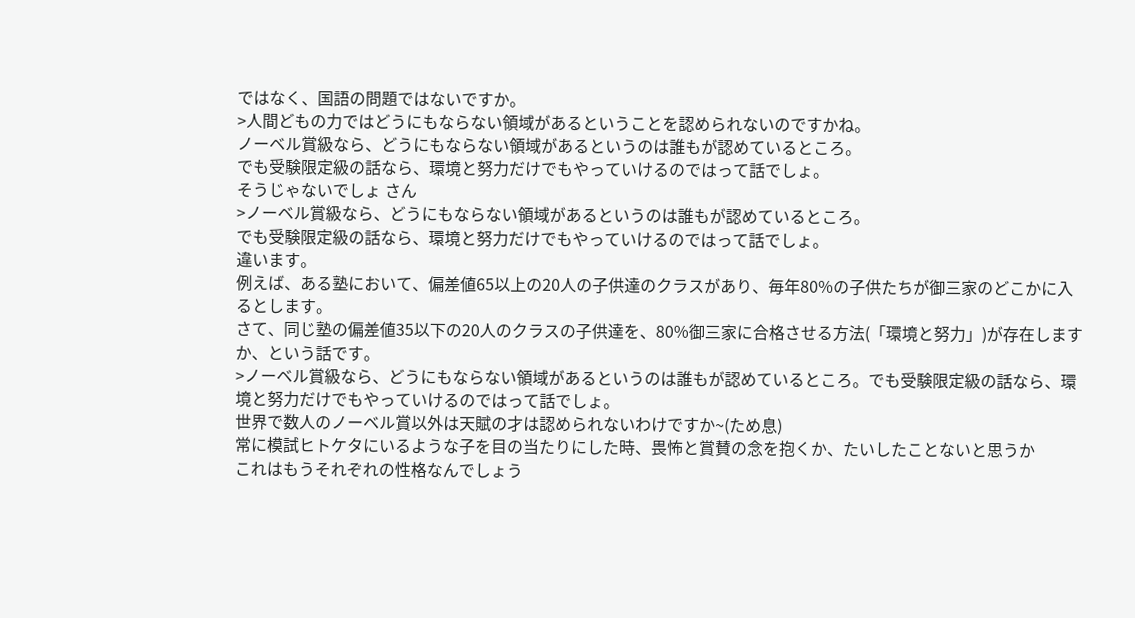ではなく、国語の問題ではないですか。
>人間どもの力ではどうにもならない領域があるということを認められないのですかね。
ノーベル賞級なら、どうにもならない領域があるというのは誰もが認めているところ。
でも受験限定級の話なら、環境と努力だけでもやっていけるのではって話でしょ。
そうじゃないでしょ さん
>ノーベル賞級なら、どうにもならない領域があるというのは誰もが認めているところ。
でも受験限定級の話なら、環境と努力だけでもやっていけるのではって話でしょ。
違います。
例えば、ある塾において、偏差値65以上の20人の子供達のクラスがあり、毎年80%の子供たちが御三家のどこかに入るとします。
さて、同じ塾の偏差値35以下の20人のクラスの子供達を、80%御三家に合格させる方法(「環境と努力」)が存在しますか、という話です。
>ノーベル賞級なら、どうにもならない領域があるというのは誰もが認めているところ。でも受験限定級の話なら、環境と努力だけでもやっていけるのではって話でしょ。
世界で数人のノーベル賞以外は天賦の才は認められないわけですか~(ため息)
常に模試ヒトケタにいるような子を目の当たりにした時、畏怖と賞賛の念を抱くか、たいしたことないと思うか
これはもうそれぞれの性格なんでしょう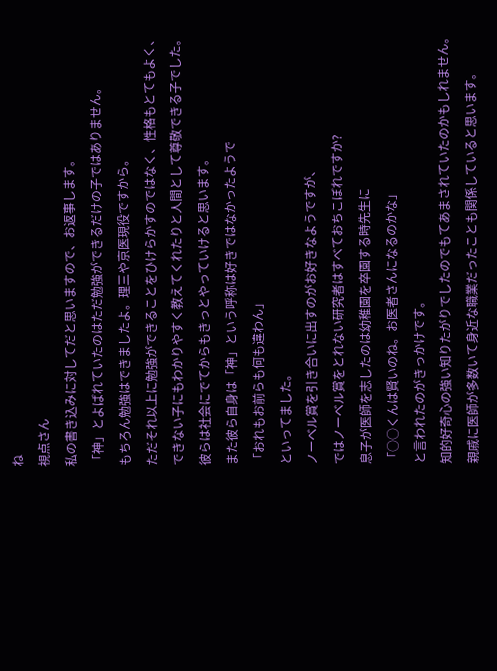ね
視点さん
私の書き込みに対してだと思いますので、お返事します。
「神」とよばれていたのはただ勉強ができるだけの子ではありません。
もちろん勉強はできましたよ。理三や京医現役ですから。
ただそれ以上に勉強ができることをひけらかすのではなく、性格もとてもよく、
できない子にもわかりやすく教えてくれたりと人間として尊敬できる子でした。
彼らは社会にでてからもきっとやっていけると思います。
また彼ら自身は「神」という呼称は好きではなかったようで
「おれもお前らも何も違わん」
といってました。
ノーベル賞を引き合いに出すのがお好きなようですが、
ではノーベル賞をとれない研究者はすべておちこぼれですか?
息子が医師を志したのは幼稚園を卒園する時先生に
「○○くんは賢いのね。お医者さんになるのかな」
と言われたのがきっかけです。
知的好奇心の強い知りたがりでしたのでもてあまされていたのかもしれません。
親戚に医師が多数いて身近な職業だったことも関係していると思います。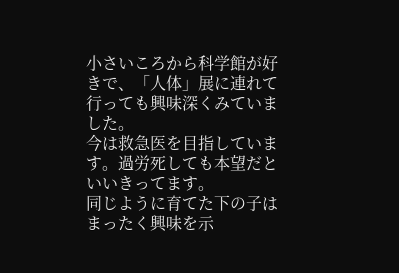小さいころから科学館が好きで、「人体」展に連れて行っても興味深くみていました。
今は救急医を目指しています。過労死しても本望だといいきってます。
同じように育てた下の子はまったく興味を示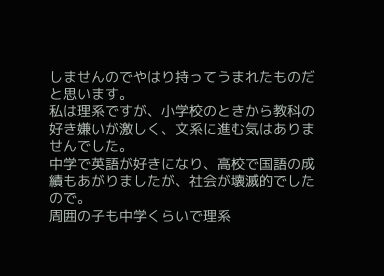しませんのでやはり持ってうまれたものだと思います。
私は理系ですが、小学校のときから教科の好き嫌いが激しく、文系に進む気はありませんでした。
中学で英語が好きになり、高校で国語の成績もあがりましたが、社会が壊滅的でしたので。
周囲の子も中学くらいで理系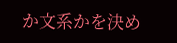か文系かを決め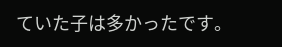ていた子は多かったです。